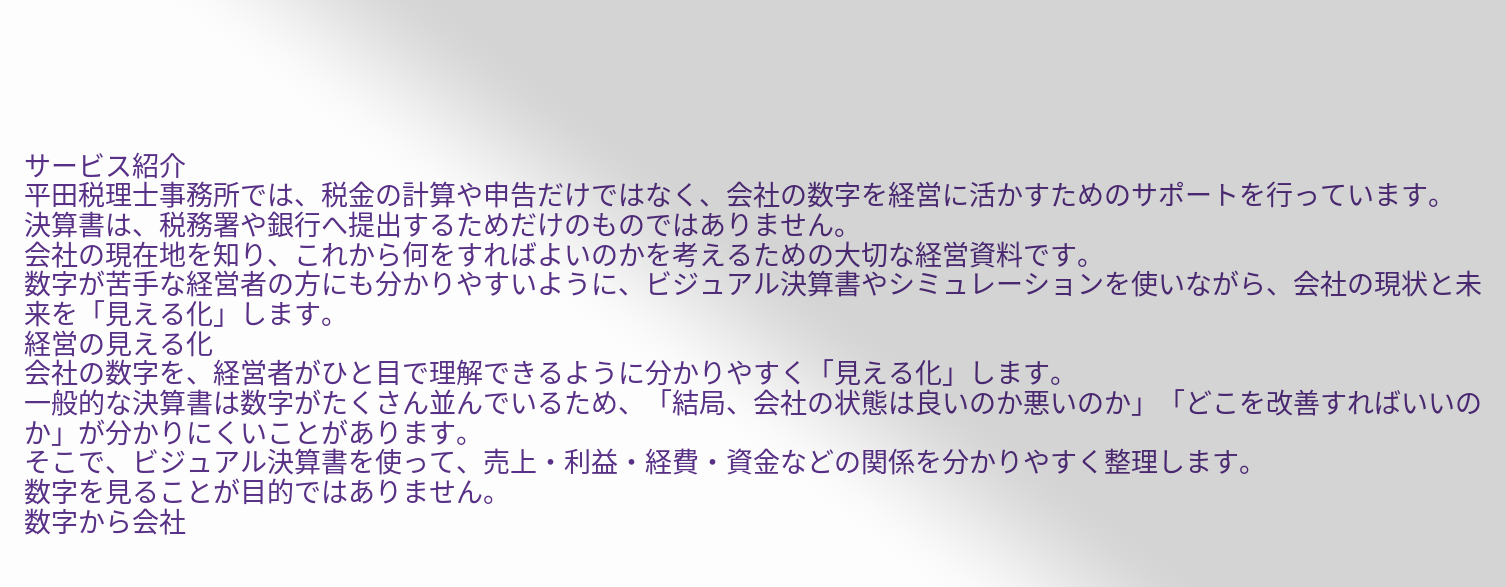サービス紹介
平田税理士事務所では、税金の計算や申告だけではなく、会社の数字を経営に活かすためのサポートを行っています。
決算書は、税務署や銀行へ提出するためだけのものではありません。
会社の現在地を知り、これから何をすればよいのかを考えるための大切な経営資料です。
数字が苦手な経営者の方にも分かりやすいように、ビジュアル決算書やシミュレーションを使いながら、会社の現状と未来を「見える化」します。
経営の見える化
会社の数字を、経営者がひと目で理解できるように分かりやすく「見える化」します。
一般的な決算書は数字がたくさん並んでいるため、「結局、会社の状態は良いのか悪いのか」「どこを改善すればいいのか」が分かりにくいことがあります。
そこで、ビジュアル決算書を使って、売上・利益・経費・資金などの関係を分かりやすく整理します。
数字を見ることが目的ではありません。
数字から会社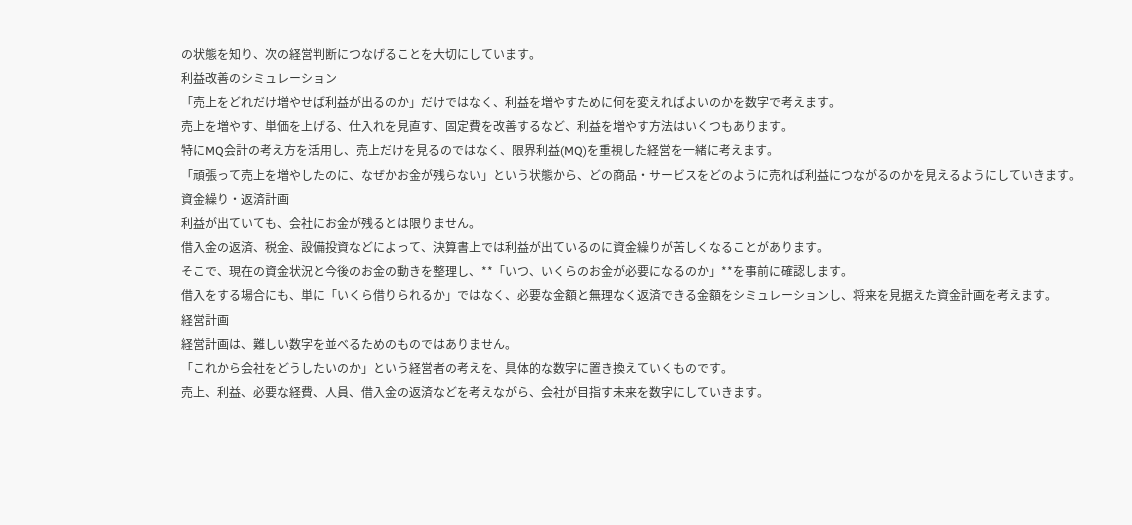の状態を知り、次の経営判断につなげることを大切にしています。
利益改善のシミュレーション
「売上をどれだけ増やせば利益が出るのか」だけではなく、利益を増やすために何を変えればよいのかを数字で考えます。
売上を増やす、単価を上げる、仕入れを見直す、固定費を改善するなど、利益を増やす方法はいくつもあります。
特にMQ会計の考え方を活用し、売上だけを見るのではなく、限界利益(MQ)を重視した経営を一緒に考えます。
「頑張って売上を増やしたのに、なぜかお金が残らない」という状態から、どの商品・サービスをどのように売れば利益につながるのかを見えるようにしていきます。
資金繰り・返済計画
利益が出ていても、会社にお金が残るとは限りません。
借入金の返済、税金、設備投資などによって、決算書上では利益が出ているのに資金繰りが苦しくなることがあります。
そこで、現在の資金状況と今後のお金の動きを整理し、**「いつ、いくらのお金が必要になるのか」**を事前に確認します。
借入をする場合にも、単に「いくら借りられるか」ではなく、必要な金額と無理なく返済できる金額をシミュレーションし、将来を見据えた資金計画を考えます。
経営計画
経営計画は、難しい数字を並べるためのものではありません。
「これから会社をどうしたいのか」という経営者の考えを、具体的な数字に置き換えていくものです。
売上、利益、必要な経費、人員、借入金の返済などを考えながら、会社が目指す未来を数字にしていきます。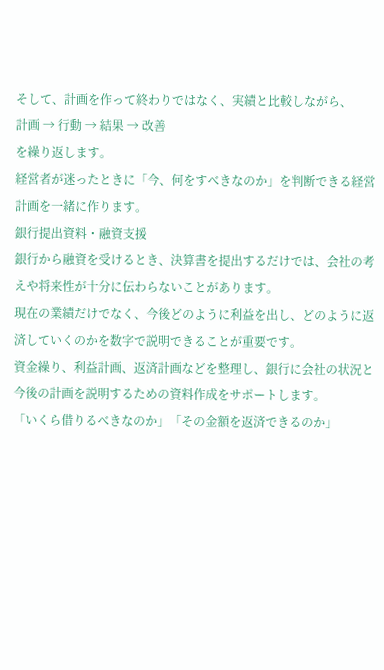そして、計画を作って終わりではなく、実績と比較しながら、
計画 → 行動 → 結果 → 改善
を繰り返します。
経営者が迷ったときに「今、何をすべきなのか」を判断できる経営計画を一緒に作ります。
銀行提出資料・融資支援
銀行から融資を受けるとき、決算書を提出するだけでは、会社の考えや将来性が十分に伝わらないことがあります。
現在の業績だけでなく、今後どのように利益を出し、どのように返済していくのかを数字で説明できることが重要です。
資金繰り、利益計画、返済計画などを整理し、銀行に会社の状況と今後の計画を説明するための資料作成をサポートします。
「いくら借りるべきなのか」「その金額を返済できるのか」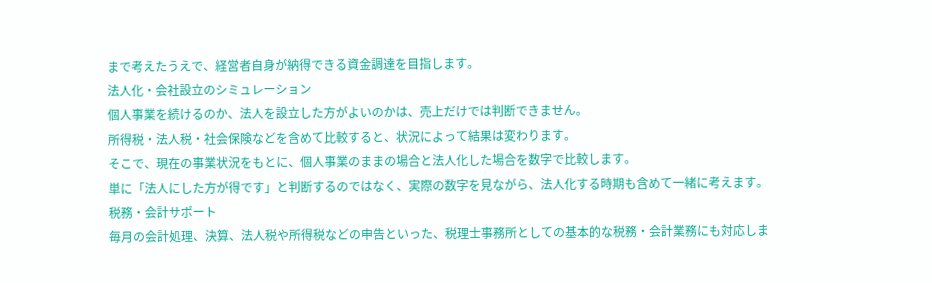まで考えたうえで、経営者自身が納得できる資金調達を目指します。
法人化・会社設立のシミュレーション
個人事業を続けるのか、法人を設立した方がよいのかは、売上だけでは判断できません。
所得税・法人税・社会保険などを含めて比較すると、状況によって結果は変わります。
そこで、現在の事業状況をもとに、個人事業のままの場合と法人化した場合を数字で比較します。
単に「法人にした方が得です」と判断するのではなく、実際の数字を見ながら、法人化する時期も含めて一緒に考えます。
税務・会計サポート
毎月の会計処理、決算、法人税や所得税などの申告といった、税理士事務所としての基本的な税務・会計業務にも対応しま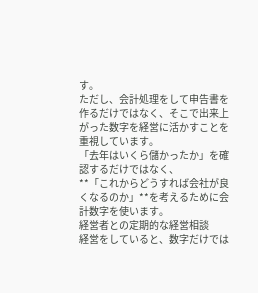す。
ただし、会計処理をして申告書を作るだけではなく、そこで出来上がった数字を経営に活かすことを重視しています。
「去年はいくら儲かったか」を確認するだけではなく、
**「これからどうすれば会社が良くなるのか」**を考えるために会計数字を使います。
経営者との定期的な経営相談
経営をしていると、数字だけでは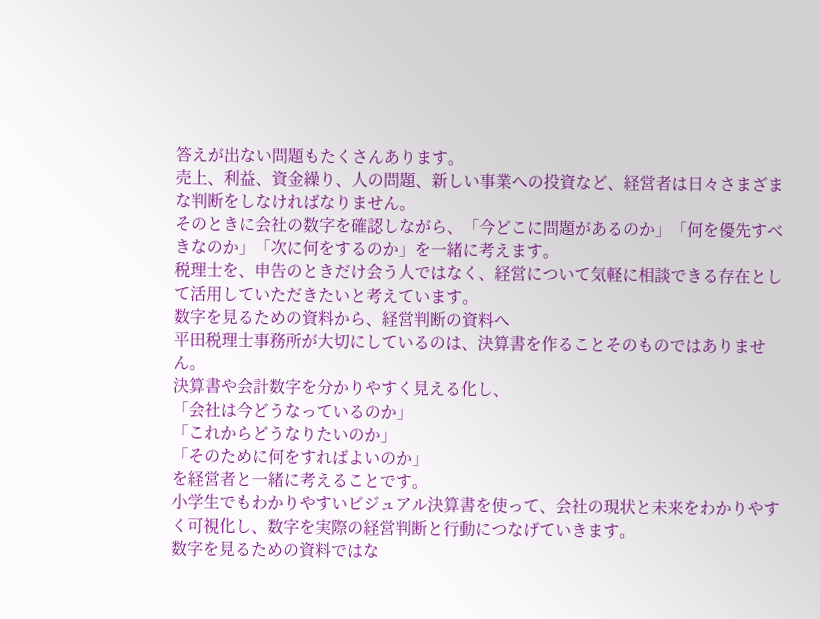答えが出ない問題もたくさんあります。
売上、利益、資金繰り、人の問題、新しい事業への投資など、経営者は日々さまざまな判断をしなければなりません。
そのときに会社の数字を確認しながら、「今どこに問題があるのか」「何を優先すべきなのか」「次に何をするのか」を一緒に考えます。
税理士を、申告のときだけ会う人ではなく、経営について気軽に相談できる存在として活用していただきたいと考えています。
数字を見るための資料から、経営判断の資料へ
平田税理士事務所が大切にしているのは、決算書を作ることそのものではありません。
決算書や会計数字を分かりやすく見える化し、
「会社は今どうなっているのか」
「これからどうなりたいのか」
「そのために何をすればよいのか」
を経営者と一緒に考えることです。
小学生でもわかりやすいビジュアル決算書を使って、会社の現状と未来をわかりやすく可視化し、数字を実際の経営判断と行動につなげていきます。
数字を見るための資料ではな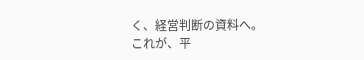く、経営判断の資料へ。
これが、平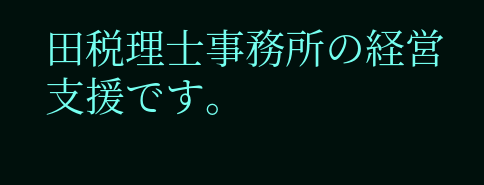田税理士事務所の経営支援です。